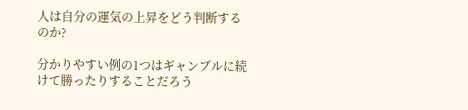人は自分の運気の上昇をどう判断するのか?

分かりやすい例の1つはギャンブルに続けて勝ったりすることだろう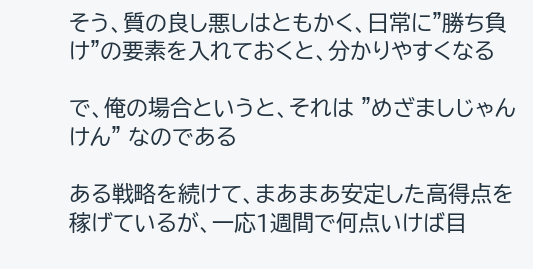そう、質の良し悪しはともかく、日常に"勝ち負け"の要素を入れておくと、分かりやすくなる

で、俺の場合というと、それは "めざましじゃんけん" なのである

ある戦略を続けて、まあまあ安定した高得点を稼げているが、一応1週間で何点いけば目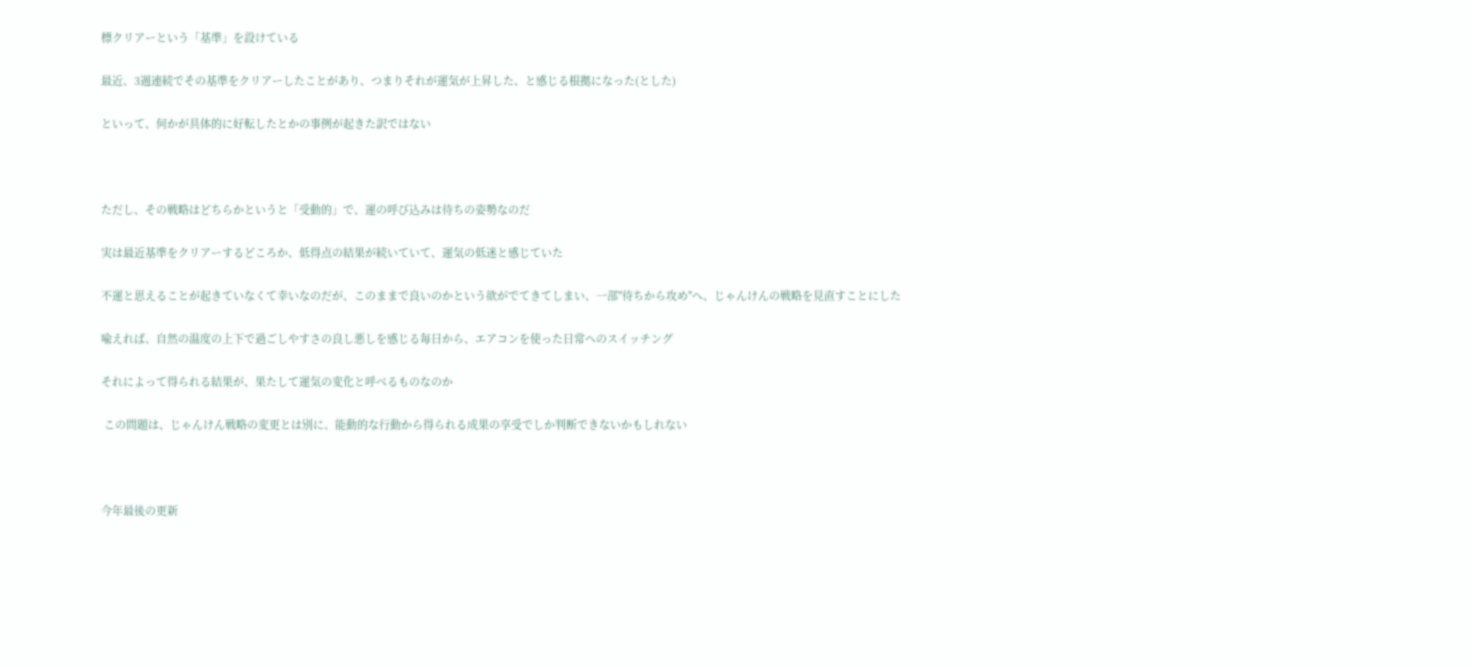標クリアーという「基準」を設けている

最近、3週連続でその基準をクリアーしたことがあり、つまりそれが運気が上昇した、と感じる根拠になった(とした)

といって、何かが具体的に好転したとかの事例が起きた訳ではない



ただし、その戦略はどちらかというと「受動的」で、運の呼び込みは待ちの姿勢なのだ

実は最近基準をクリアーするどころか、低得点の結果が続いていて、運気の低迷と感じていた

不運と思えることが起きていなくて幸いなのだが、このままで良いのかという欲がでてきてしまい、一部"待ちから攻め"へ、じゃんけんの戦略を見直すことにした

喩えれば、自然の温度の上下で過ごしやすさの良し悪しを感じる毎日から、エアコンを使った日常へのスイッチング

それによって得られる結果が、果たして運気の変化と呼べるものなのか

 この問題は、じゃんけん戦略の変更とは別に、能動的な行動から得られる成果の享受でしか判断できないかもしれない



今年最後の更新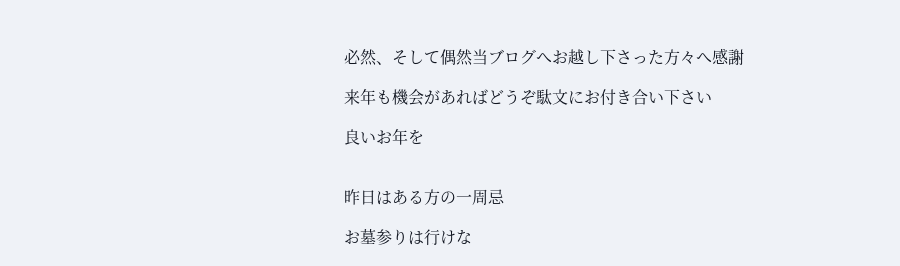必然、そして偶然当ブログへお越し下さった方々へ感謝

来年も機会があればどうぞ駄文にお付き合い下さい

良いお年を


昨日はある方の一周忌

お墓参りは行けな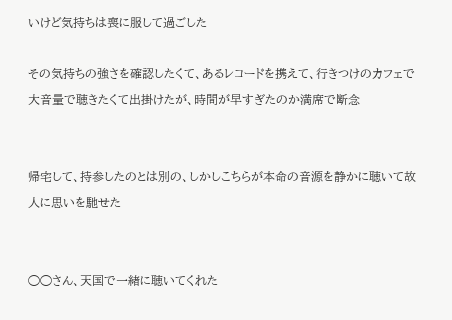いけど気持ちは喪に服して過ごした

その気持ちの強さを確認したくて、あるレコードを携えて、行きつけのカフェで大音量で聴きたくて出掛けたが、時間が早すぎたのか満席で断念


帰宅して、持参したのとは別の、しかしこちらが本命の音源を静かに聴いて故人に思いを馳せた


◯◯さん、天国で一緒に聴いてくれた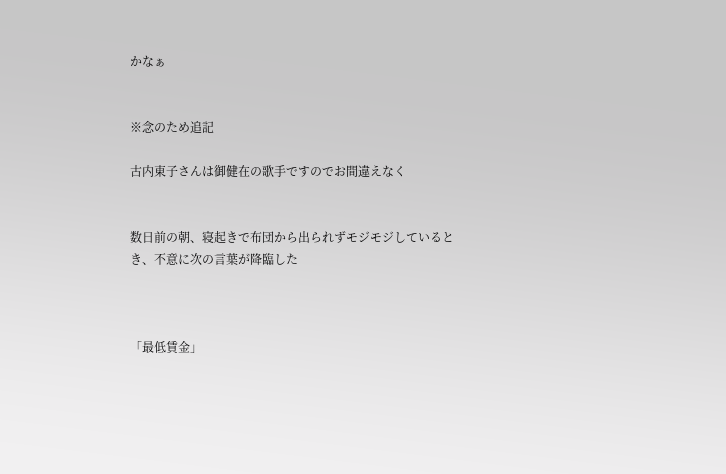かなぁ


※念のため追記

古内東子さんは御健在の歌手ですのでお間違えなく


数日前の朝、寝起きで布団から出られずモジモジしているとき、不意に次の言葉が降臨した



「最低賃金」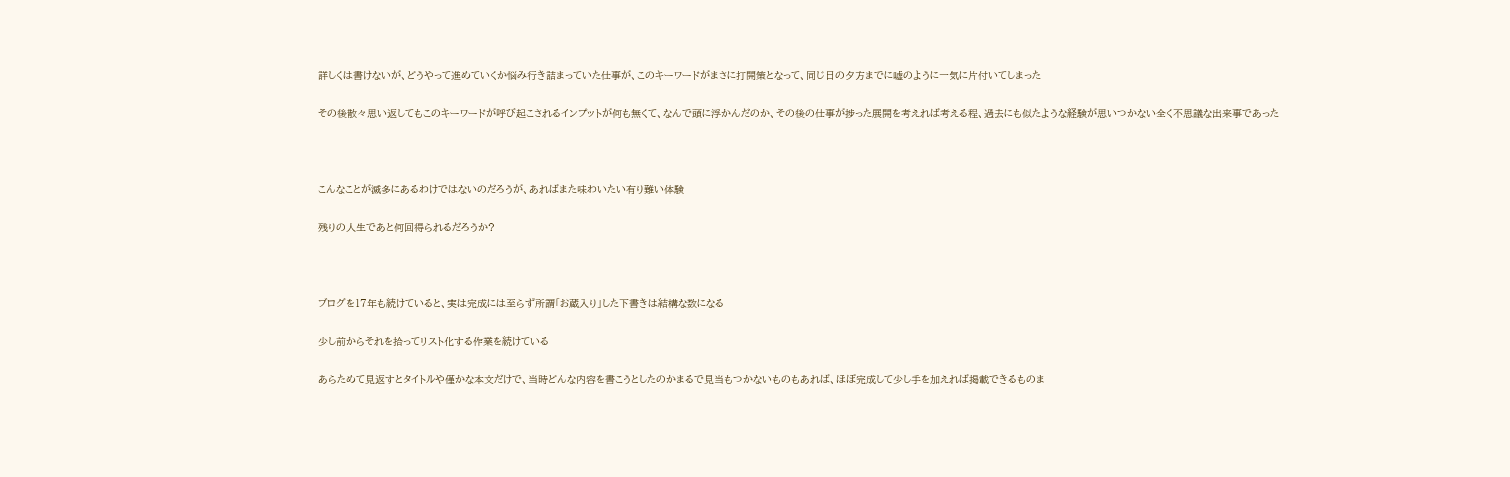詳しくは書けないが、どうやって進めていくか悩み行き詰まっていた仕事が、このキーワードがまさに打開策となって、同じ日の夕方までに嘘のように一気に片付いてしまった

その後散々思い返してもこのキーワードが呼び起こされるインプットが何も無くて、なんで頭に浮かんだのか、その後の仕事が捗った展開を考えれば考える程、過去にも似たような経験が思いつかない全く不思議な出来事であった



こんなことが滅多にあるわけではないのだろうが、あればまた味わいたい有り難い体験

残りの人生であと何回得られるだろうか?



ブログを17年も続けていると、実は完成には至らず所謂「お蔵入り」した下書きは結構な数になる

少し前からそれを拾ってリスト化する作業を続けている

あらためて見返すとタイトルや僅かな本文だけで、当時どんな内容を書こうとしたのかまるで見当もつかないものもあれば、ほぼ完成して少し手を加えれば掲載できるものま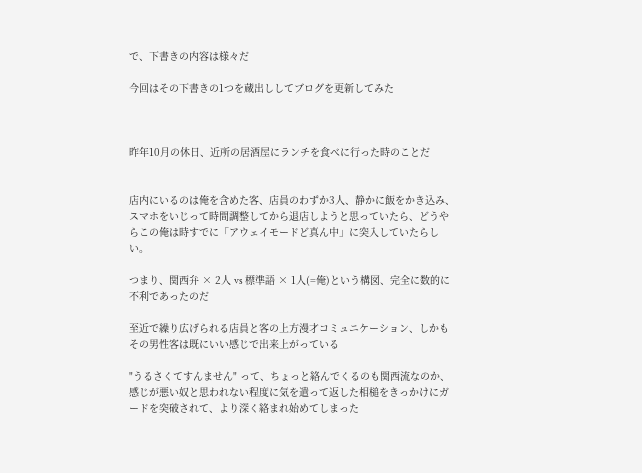で、下書きの内容は様々だ

今回はその下書きの1つを蔵出ししてブログを更新してみた



昨年10月の休日、近所の居酒屋にランチを食べに行った時のことだ


店内にいるのは俺を含めた客、店員のわずか3人、静かに飯をかき込み、スマホをいじって時間調整してから退店しようと思っていたら、どうやらこの俺は時すでに「アウェイモードど真ん中」に突入していたらしい。

つまり、関西弁 × 2人 vs 標準語 × 1人(=俺)という構図、完全に数的に不利であったのだ

至近で繰り広げられる店員と客の上方漫才コミュニケーション、しかもその男性客は既にいい感じで出来上がっている

"うるさくてすんません" って、ちょっと絡んでくるのも関西流なのか、感じが悪い奴と思われない程度に気を遣って返した相槌をきっかけにガードを突破されて、より深く絡まれ始めてしまった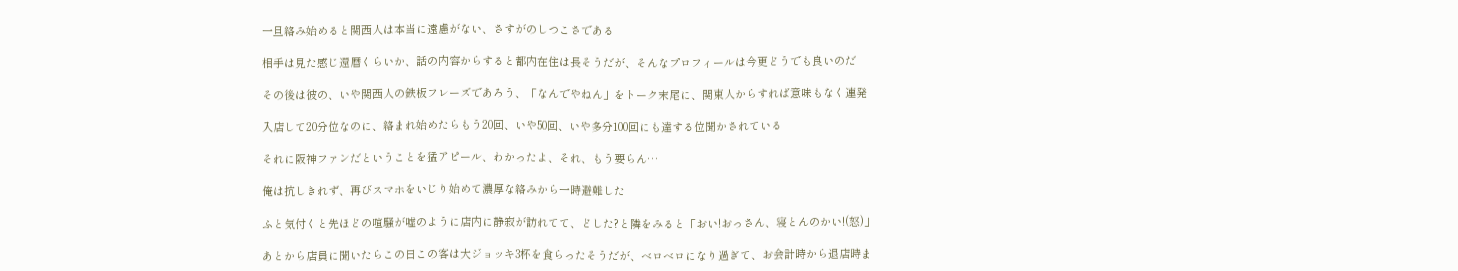一旦絡み始めると関西人は本当に遠慮がない、さすがのしつこさである

相手は見た感じ還暦くらいか、話の内容からすると都内在住は長そうだが、そんなプロフィールは今更どうでも良いのだ

その後は彼の、いや関西人の鉄板フレーズであろう、「なんでやねん」をトーク末尾に、関東人からすれば意味もなく連発

入店して20分位なのに、絡まれ始めたらもう20回、いや50回、いや多分100回にも達する位聞かされている

それに阪神ファンだということを猛アピール、わかったよ、それ、もう要らん…

俺は抗しきれず、再びスマホをいじり始めて濃厚な絡みから一時避難した

ふと気付くと先ほどの喧騒が嘘のように店内に静寂が訪れてて、どした?と隣をみると「おい!おっさん、寝とんのかい!(怒)」

あとから店員に聞いたらこの日この客は大ジョッキ3杯を食らったそうだが、ベロベロになり過ぎて、お会計時から退店時ま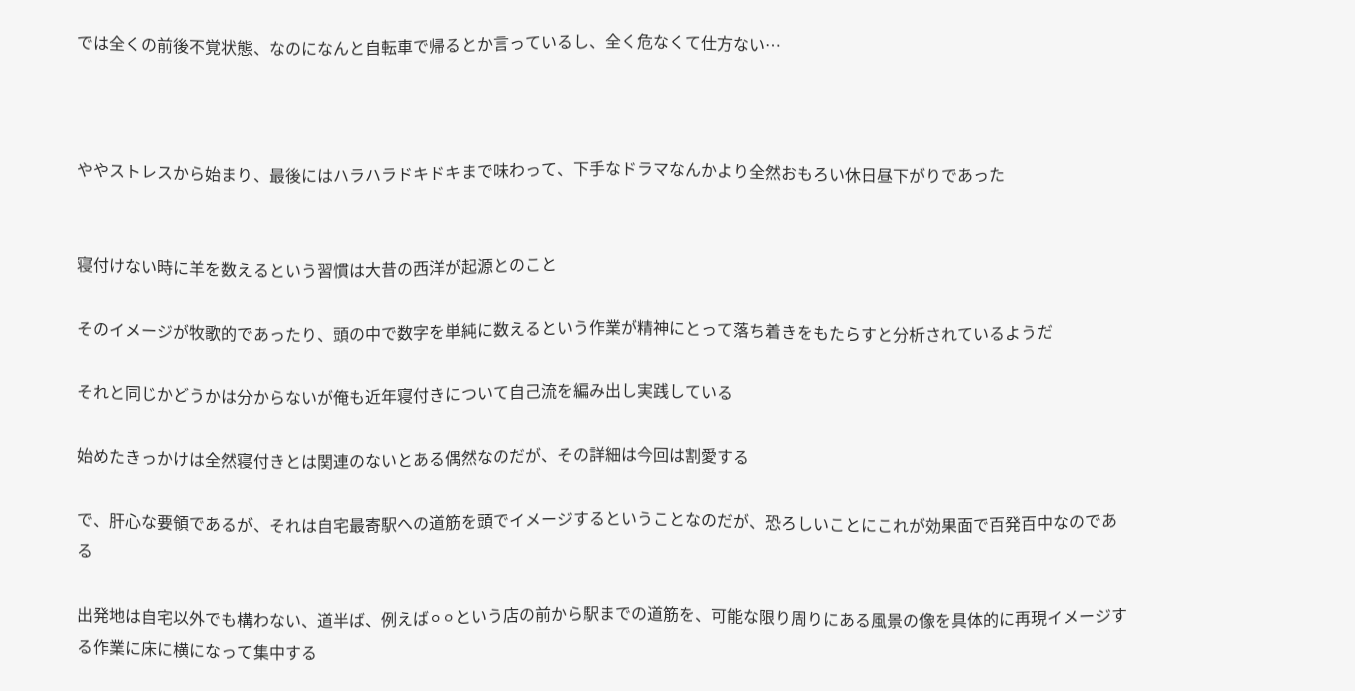では全くの前後不覚状態、なのになんと自転車で帰るとか言っているし、全く危なくて仕方ない…



ややストレスから始まり、最後にはハラハラドキドキまで味わって、下手なドラマなんかより全然おもろい休日昼下がりであった


寝付けない時に羊を数えるという習慣は大昔の西洋が起源とのこと

そのイメージが牧歌的であったり、頭の中で数字を単純に数えるという作業が精神にとって落ち着きをもたらすと分析されているようだ

それと同じかどうかは分からないが俺も近年寝付きについて自己流を編み出し実践している

始めたきっかけは全然寝付きとは関連のないとある偶然なのだが、その詳細は今回は割愛する

で、肝心な要領であるが、それは自宅最寄駅への道筋を頭でイメージするということなのだが、恐ろしいことにこれが効果面で百発百中なのである

出発地は自宅以外でも構わない、道半ば、例えば⚪⚪という店の前から駅までの道筋を、可能な限り周りにある風景の像を具体的に再現イメージする作業に床に横になって集中する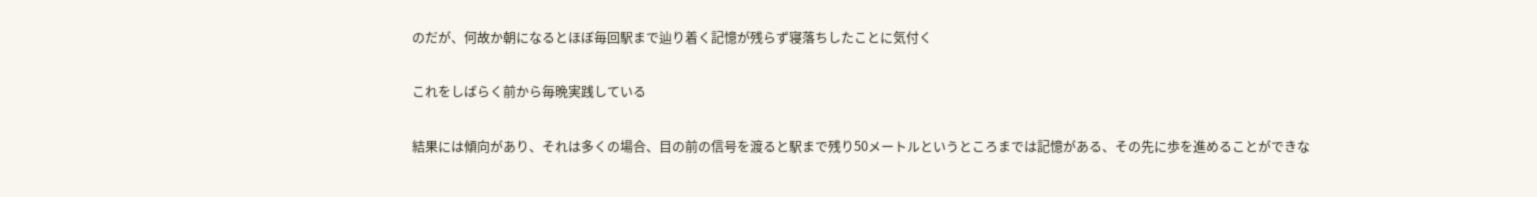のだが、何故か朝になるとほぼ毎回駅まで辿り着く記憶が残らず寝落ちしたことに気付く

これをしばらく前から毎晩実践している

結果には傾向があり、それは多くの場合、目の前の信号を渡ると駅まで残り50メートルというところまでは記憶がある、その先に歩を進めることができな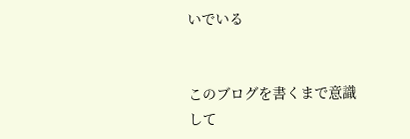いでいる


このブログを書くまで意識して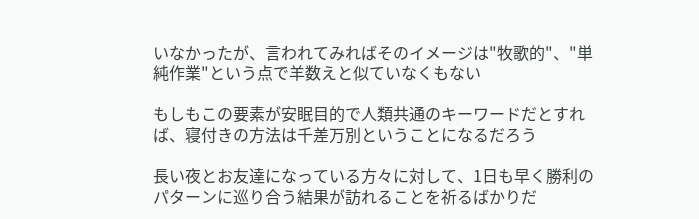いなかったが、言われてみればそのイメージは"牧歌的"、"単純作業"という点で羊数えと似ていなくもない

もしもこの要素が安眠目的で人類共通のキーワードだとすれば、寝付きの方法は千差万別ということになるだろう

長い夜とお友達になっている方々に対して、1日も早く勝利のパターンに巡り合う結果が訪れることを祈るばかりだ